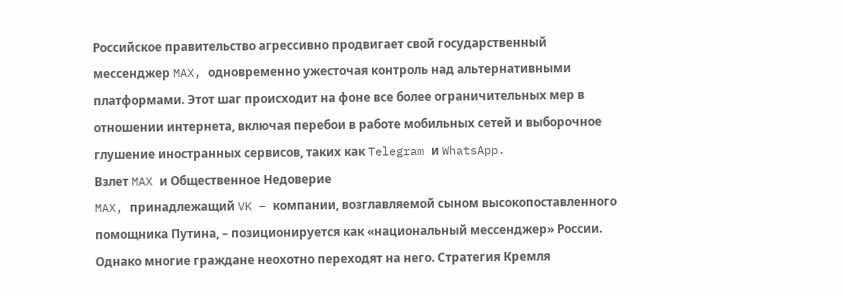Российское правительство агрессивно продвигает свой государственный мессенджер MAX, одновременно ужесточая контроль над альтернативными платформами. Этот шаг происходит на фоне все более ограничительных мер в отношении интернета, включая перебои в работе мобильных сетей и выборочное глушение иностранных сервисов, таких как Telegram и WhatsApp.
Взлет MAX и Общественное Недоверие
MAX, принадлежащий VK – компании, возглавляемой сыном высокопоставленного помощника Путина, – позиционируется как «национальный мессенджер» России. Однако многие граждане неохотно переходят на него. Стратегия Кремля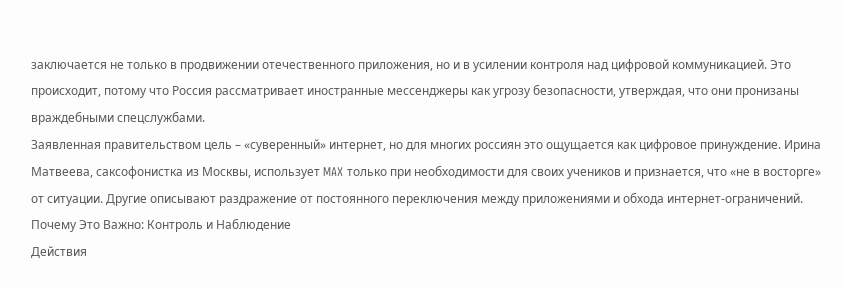заключается не только в продвижении отечественного приложения, но и в усилении контроля над цифровой коммуникацией. Это происходит, потому что Россия рассматривает иностранные мессенджеры как угрозу безопасности, утверждая, что они пронизаны враждебными спецслужбами.
Заявленная правительством цель – «суверенный» интернет, но для многих россиян это ощущается как цифровое принуждение. Ирина Матвеева, саксофонистка из Москвы, использует MAX только при необходимости для своих учеников и признается, что «не в восторге» от ситуации. Другие описывают раздражение от постоянного переключения между приложениями и обхода интернет-ограничений.
Почему Это Важно: Контроль и Наблюдение
Действия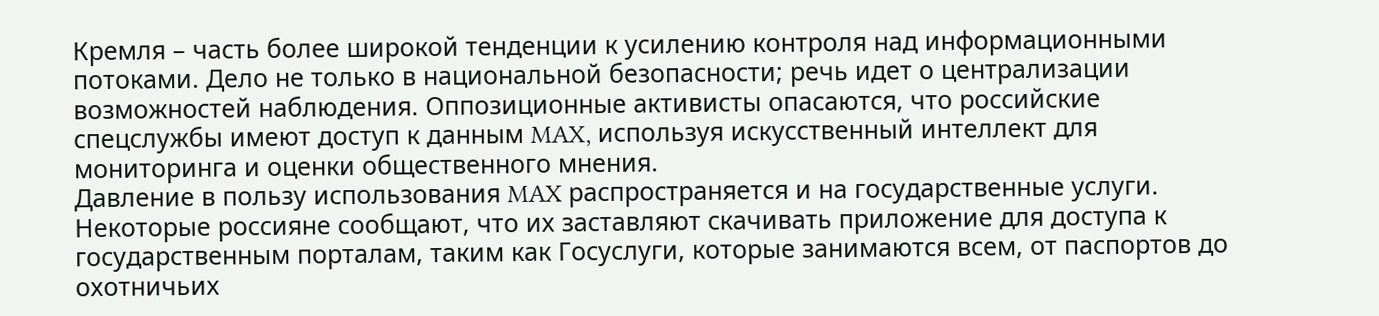Кремля – часть более широкой тенденции к усилению контроля над информационными потоками. Дело не только в национальной безопасности; речь идет о централизации возможностей наблюдения. Оппозиционные активисты опасаются, что российские спецслужбы имеют доступ к данным MAX, используя искусственный интеллект для мониторинга и оценки общественного мнения.
Давление в пользу использования MAX распространяется и на государственные услуги. Некоторые россияне сообщают, что их заставляют скачивать приложение для доступа к государственным порталам, таким как Госуслуги, которые занимаются всем, от паспортов до охотничьих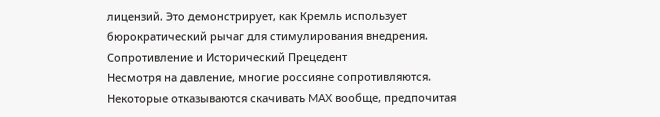лицензий. Это демонстрирует, как Кремль использует бюрократический рычаг для стимулирования внедрения.
Сопротивление и Исторический Прецедент
Несмотря на давление, многие россияне сопротивляются. Некоторые отказываются скачивать MAX вообще, предпочитая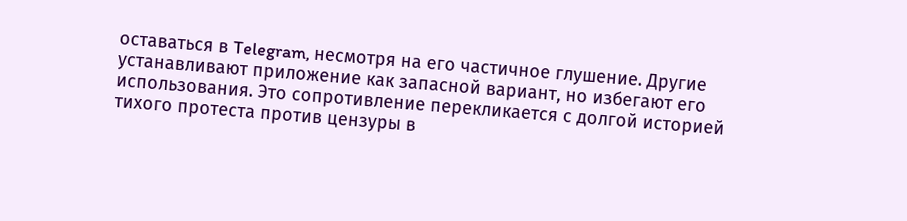оставаться в Telegram, несмотря на его частичное глушение. Другие устанавливают приложение как запасной вариант, но избегают его использования. Это сопротивление перекликается с долгой историей тихого протеста против цензуры в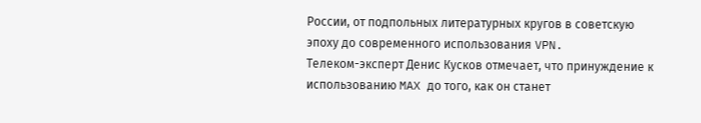России, от подпольных литературных кругов в советскую эпоху до современного использования VPN.
Телеком-эксперт Денис Кусков отмечает, что принуждение к использованию MAX до того, как он станет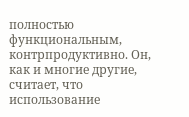полностью функциональным, контрпродуктивно. Он, как и многие другие, считает, что использование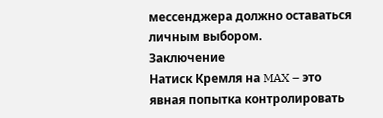мессенджера должно оставаться личным выбором.
Заключение
Натиск Кремля на MAX – это явная попытка контролировать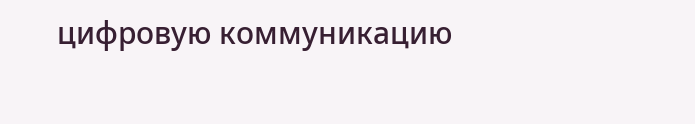цифровую коммуникацию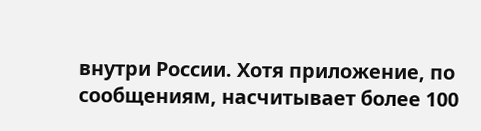внутри России. Хотя приложение, по сообщениям, насчитывает более 100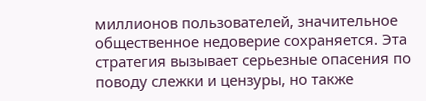миллионов пользователей, значительное общественное недоверие сохраняется. Эта стратегия вызывает серьезные опасения по поводу слежки и цензуры, но также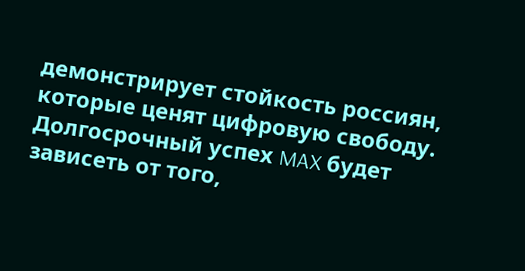демонстрирует стойкость россиян, которые ценят цифровую свободу. Долгосрочный успех MAX будет зависеть от того,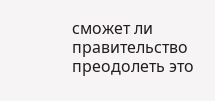сможет ли правительство преодолеть это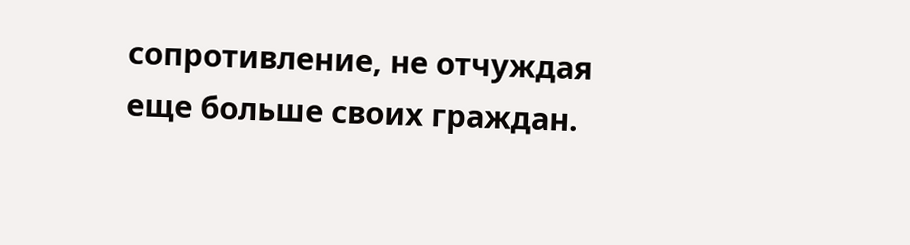сопротивление, не отчуждая еще больше своих граждан.